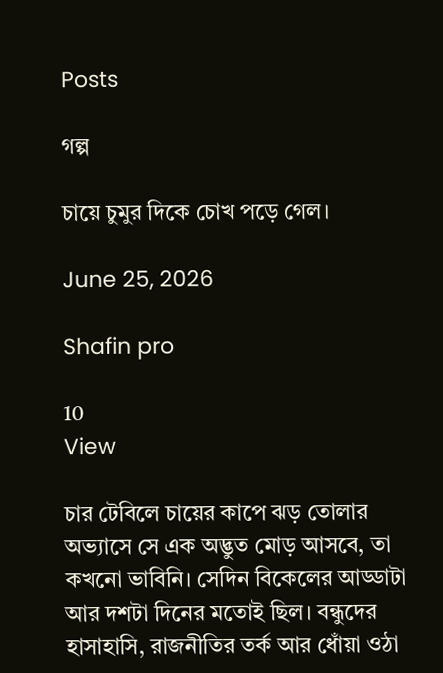Posts

গল্প

চায়ে চুমুর দিকে চোখ পড়ে গেল।

June 25, 2026

Shafin pro

10
View

চার টেবিলে চায়ের কাপে ঝড় তোলার অভ্যাসে সে এক অদ্ভুত মোড় আসবে, তা কখনো ভাবিনি। সেদিন বিকেলের আড্ডাটা আর দশটা দিনের মতোই ছিল। বন্ধুদের হাসাহাসি, রাজনীতির তর্ক আর ধোঁয়া ওঠা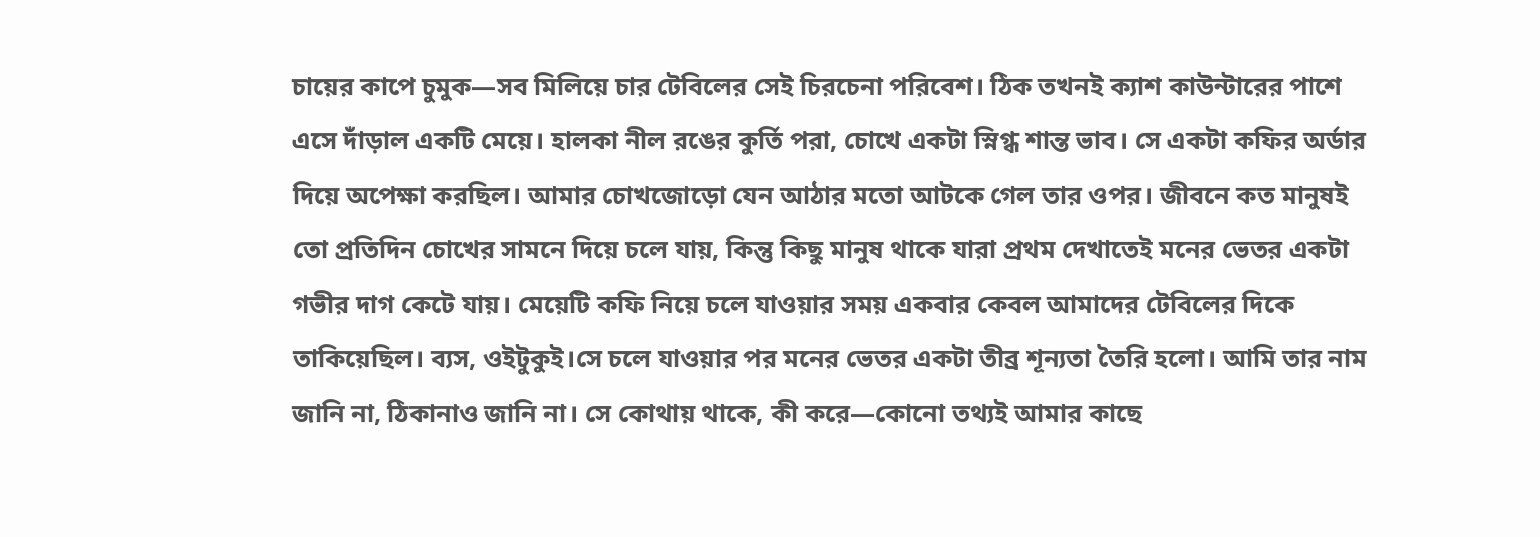চায়ের কাপে চুমুক—সব মিলিয়ে চার টেবিলের সেই চিরচেনা পরিবেশ। ঠিক তখনই ক্যাশ কাউন্টারের পাশে এসে দাঁড়াল একটি মেয়ে। হালকা নীল রঙের কুর্তি পরা, চোখে একটা স্নিগ্ধ শান্ত ভাব। সে একটা কফির অর্ডার দিয়ে অপেক্ষা করছিল। আমার চোখজোড়ো যেন আঠার মতো আটকে গেল তার ওপর। জীবনে কত মানুষই তো প্রতিদিন চোখের সামনে দিয়ে চলে যায়, কিন্তু কিছু মানুষ থাকে যারা প্রথম দেখাতেই মনের ভেতর একটা গভীর দাগ কেটে যায়। মেয়েটি কফি নিয়ে চলে যাওয়ার সময় একবার কেবল আমাদের টেবিলের দিকে তাকিয়েছিল। ব্যস, ওইটুকুই।সে চলে যাওয়ার পর মনের ভেতর একটা তীব্র শূন্যতা তৈরি হলো। আমি তার নাম জানি না, ঠিকানাও জানি না। সে কোথায় থাকে, কী করে—কোনো তথ্যই আমার কাছে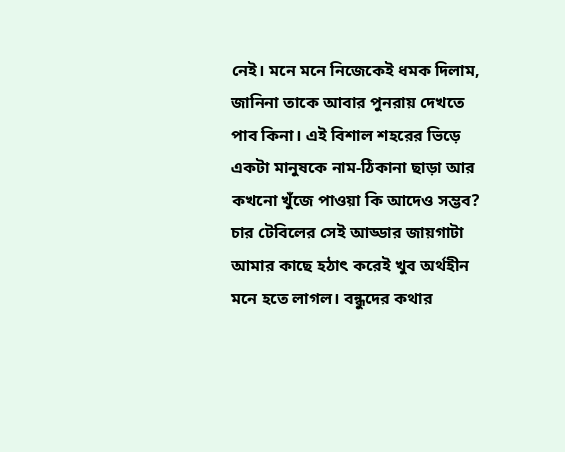নেই। মনে মনে নিজেকেই ধমক দিলাম, জানিনা তাকে আবার পুনরায় দেখতে পাব কিনা। এই বিশাল শহরের ভিড়ে একটা মানুষকে নাম-ঠিকানা ছাড়া আর কখনো খুঁজে পাওয়া কি আদেও সম্ভব? চার টেবিলের সেই আড্ডার জায়গাটা আমার কাছে হঠাৎ করেই খুব অর্থহীন মনে হতে লাগল। বন্ধুদের কথার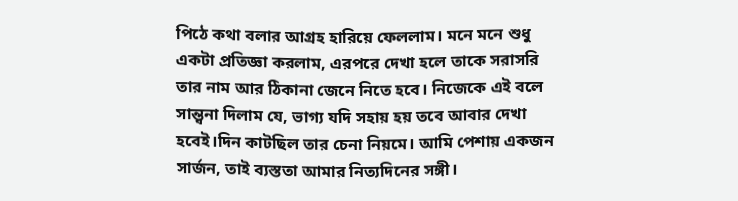পিঠে কথা বলার আগ্রহ হারিয়ে ফেললাম। মনে মনে শুধু একটা প্রতিজ্ঞা করলাম, এরপরে দেখা হলে তাকে সরাসরি তার নাম আর ঠিকানা জেনে নিতে হবে। নিজেকে এই বলে সান্ত্বনা দিলাম যে, ভাগ্য যদি সহায় হয় তবে আবার দেখা হবেই।দিন কাটছিল তার চেনা নিয়মে। আমি পেশায় একজন সার্জন, তাই ব্যস্ততা আমার নিত্যদিনের সঙ্গী।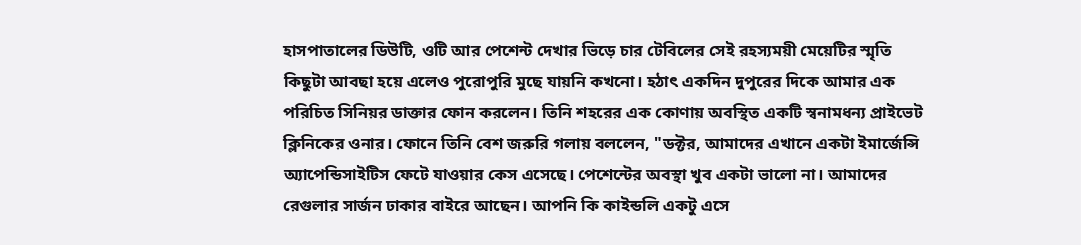হাসপাতালের ডিউটি, ওটি আর পেশেন্ট দেখার ভিড়ে চার টেবিলের সেই রহস্যময়ী মেয়েটির স্মৃতি কিছুটা আবছা হয়ে এলেও পুরোপুরি মুছে যায়নি কখনো। হঠাৎ একদিন দুপুরের দিকে আমার এক পরিচিত সিনিয়র ডাক্তার ফোন করলেন। তিনি শহরের এক কোণায় অবস্থিত একটি স্বনামধন্য প্রাইভেট ক্লিনিকের ওনার। ফোনে তিনি বেশ জরুরি গলায় বললেন, "ডক্টর, আমাদের এখানে একটা ইমার্জেন্সি অ্যাপেন্ডিসাইটিস ফেটে যাওয়ার কেস এসেছে। পেশেন্টের অবস্থা খুব একটা ভালো না। আমাদের রেগুলার সার্জন ঢাকার বাইরে আছেন। আপনি কি কাইন্ডলি একটু এসে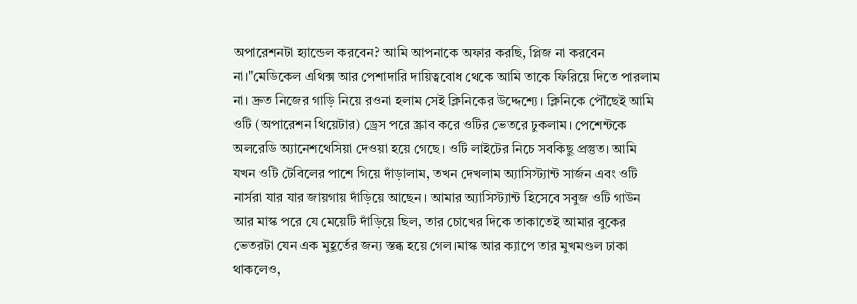অপারেশনটা হ্যান্ডেল করবেন? আমি আপনাকে অফার করছি, প্লিজ না করবেন না।"মেডিকেল এথিক্স আর পেশাদারি দায়িত্ববোধ থেকে আমি তাকে ফিরিয়ে দিতে পারলাম না। দ্রুত নিজের গাড়ি নিয়ে রওনা হলাম সেই ক্লিনিকের উদ্দেশ্যে। ক্লিনিকে পৌঁছেই আমি ওটি (অপারেশন থিয়েটার) ড্রেস পরে স্ক্রাব করে ওটির ভেতরে ঢুকলাম। পেশেন্টকে অলরেডি অ্যানেশথেসিয়া দেওয়া হয়ে গেছে। ওটি লাইটের নিচে সবকিছু প্রস্তুত। আমি যখন ওটি টেবিলের পাশে গিয়ে দাঁড়ালাম, তখন দেখলাম অ্যাসিস্ট্যান্ট সার্জন এবং ওটি নার্সরা যার যার জায়গায় দাঁড়িয়ে আছেন। আমার অ্যাসিস্ট্যান্ট হিসেবে সবুজ ওটি গাউন আর মাস্ক পরে যে মেয়েটি দাঁড়িয়ে ছিল, তার চোখের দিকে তাকাতেই আমার বুকের ভেতরটা যেন এক মুহূর্তের জন্য স্তব্ধ হয়ে গেল।মাস্ক আর ক্যাপে তার মুখমণ্ডল ঢাকা থাকলেও,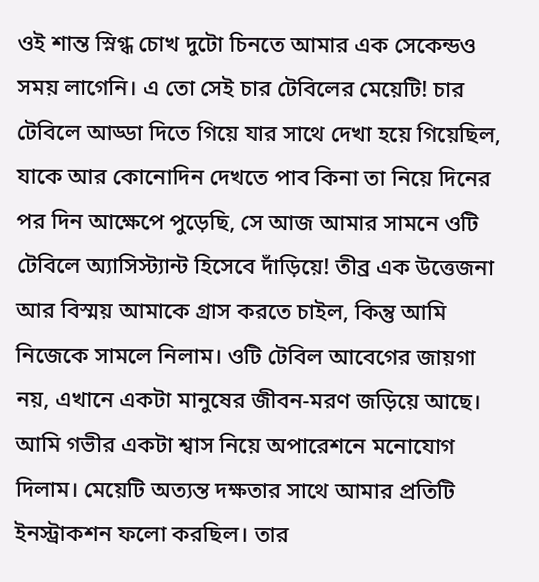ওই শান্ত স্নিগ্ধ চোখ দুটো চিনতে আমার এক সেকেন্ডও সময় লাগেনি। এ তো সেই চার টেবিলের মেয়েটি! চার টেবিলে আড্ডা দিতে গিয়ে যার সাথে দেখা হয়ে গিয়েছিল, যাকে আর কোনোদিন দেখতে পাব কিনা তা নিয়ে দিনের পর দিন আক্ষেপে পুড়েছি, সে আজ আমার সামনে ওটি টেবিলে অ্যাসিস্ট্যান্ট হিসেবে দাঁড়িয়ে! তীব্র এক উত্তেজনা আর বিস্ময় আমাকে গ্রাস করতে চাইল, কিন্তু আমি নিজেকে সামলে নিলাম। ওটি টেবিল আবেগের জায়গা নয়, এখানে একটা মানুষের জীবন-মরণ জড়িয়ে আছে। আমি গভীর একটা শ্বাস নিয়ে অপারেশনে মনোযোগ দিলাম। মেয়েটি অত্যন্ত দক্ষতার সাথে আমার প্রতিটি ইনস্ট্রাকশন ফলো করছিল। তার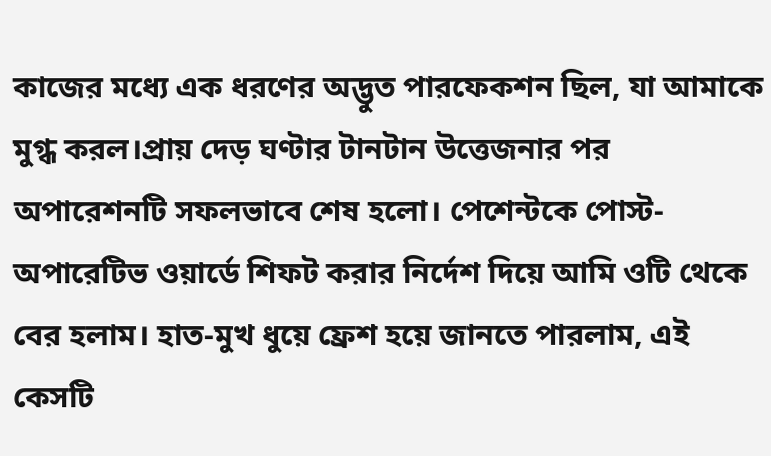কাজের মধ্যে এক ধরণের অদ্ভুত পারফেকশন ছিল, যা আমাকে মুগ্ধ করল।প্রায় দেড় ঘণ্টার টানটান উত্তেজনার পর অপারেশনটি সফলভাবে শেষ হলো। পেশেন্টকে পোস্ট-অপারেটিভ ওয়ার্ডে শিফট করার নির্দেশ দিয়ে আমি ওটি থেকে বের হলাম। হাত-মুখ ধুয়ে ফ্রেশ হয়ে জানতে পারলাম, এই কেসটি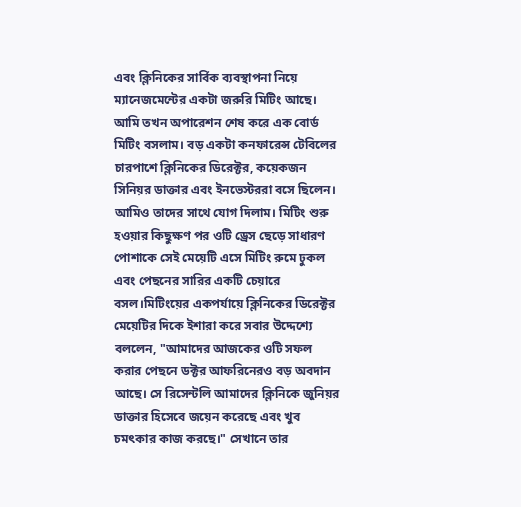এবং ক্লিনিকের সার্বিক ব্যবস্থাপনা নিয়ে ম্যানেজমেন্টের একটা জরুরি মিটিং আছে। আমি তখন অপারেশন শেষ করে এক বোর্ড মিটিং বসলাম। বড় একটা কনফারেন্স টেবিলের চারপাশে ক্লিনিকের ডিরেক্টর, কয়েকজন সিনিয়র ডাক্তার এবং ইনভেস্টররা বসে ছিলেন। আমিও তাদের সাথে যোগ দিলাম। মিটিং শুরু হওয়ার কিছুক্ষণ পর ওটি ড্রেস ছেড়ে সাধারণ পোশাকে সেই মেয়েটি এসে মিটিং রুমে ঢুকল এবং পেছনের সারির একটি চেয়ারে বসল।মিটিংয়ের একপর্যায়ে ক্লিনিকের ডিরেক্টর মেয়েটির দিকে ইশারা করে সবার উদ্দেশ্যে বললেন, "আমাদের আজকের ওটি সফল করার পেছনে ডক্টর আফরিনেরও বড় অবদান আছে। সে রিসেন্টলি আমাদের ক্লিনিকে জুনিয়র ডাক্তার হিসেবে জয়েন করেছে এবং খুব চমৎকার কাজ করছে।" সেখানে তার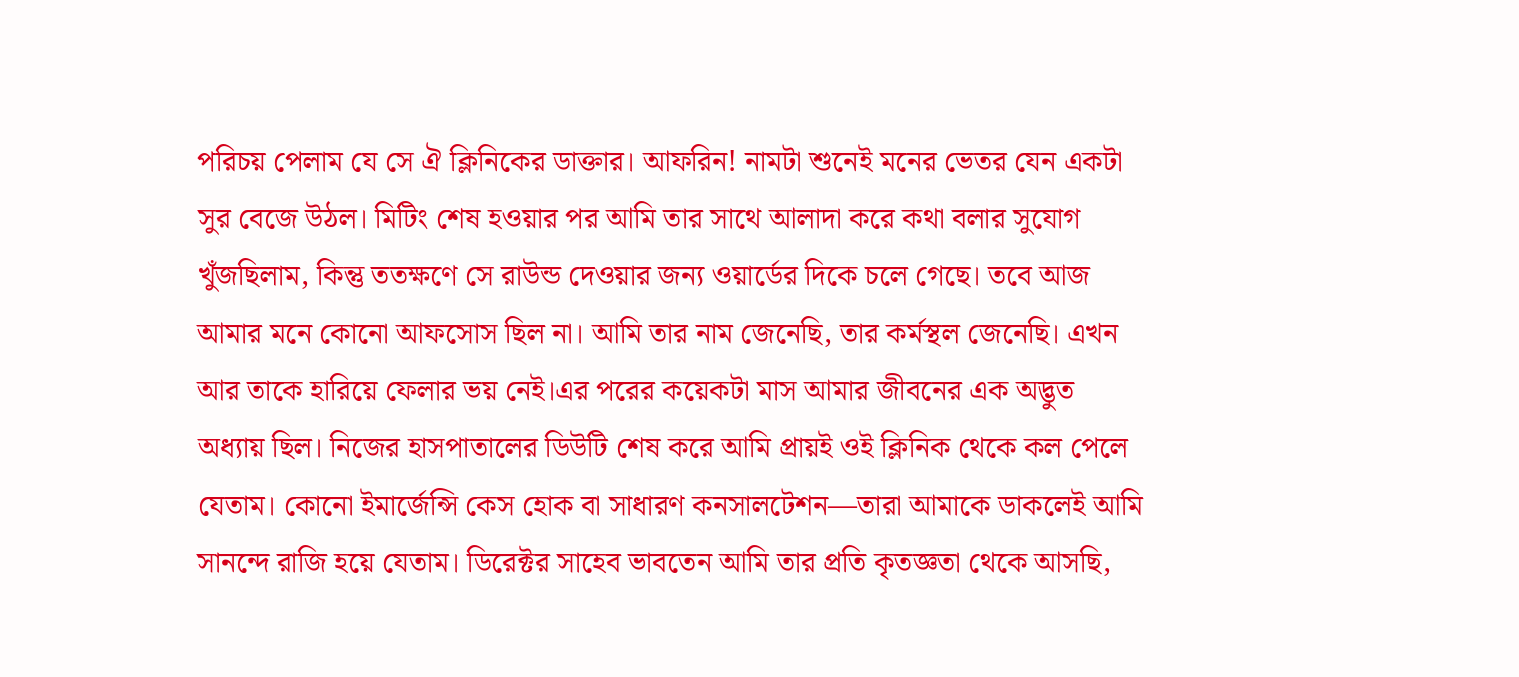পরিচয় পেলাম যে সে ঐ ক্লিনিকের ডাক্তার। আফরিন! নামটা শুনেই মনের ভেতর যেন একটা সুর বেজে উঠল। মিটিং শেষ হওয়ার পর আমি তার সাথে আলাদা করে কথা বলার সুযোগ খুঁজছিলাম, কিন্তু ততক্ষণে সে রাউন্ড দেওয়ার জন্য ওয়ার্ডের দিকে চলে গেছে। তবে আজ আমার মনে কোনো আফসোস ছিল না। আমি তার নাম জেনেছি, তার কর্মস্থল জেনেছি। এখন আর তাকে হারিয়ে ফেলার ভয় নেই।এর পরের কয়েকটা মাস আমার জীবনের এক অদ্ভুত অধ্যায় ছিল। নিজের হাসপাতালের ডিউটি শেষ করে আমি প্রায়ই ওই ক্লিনিক থেকে কল পেলে যেতাম। কোনো ইমার্জেন্সি কেস হোক বা সাধারণ কনসালটেশন—তারা আমাকে ডাকলেই আমি সানন্দে রাজি হয়ে যেতাম। ডিরেক্টর সাহেব ভাবতেন আমি তার প্রতি কৃতজ্ঞতা থেকে আসছি,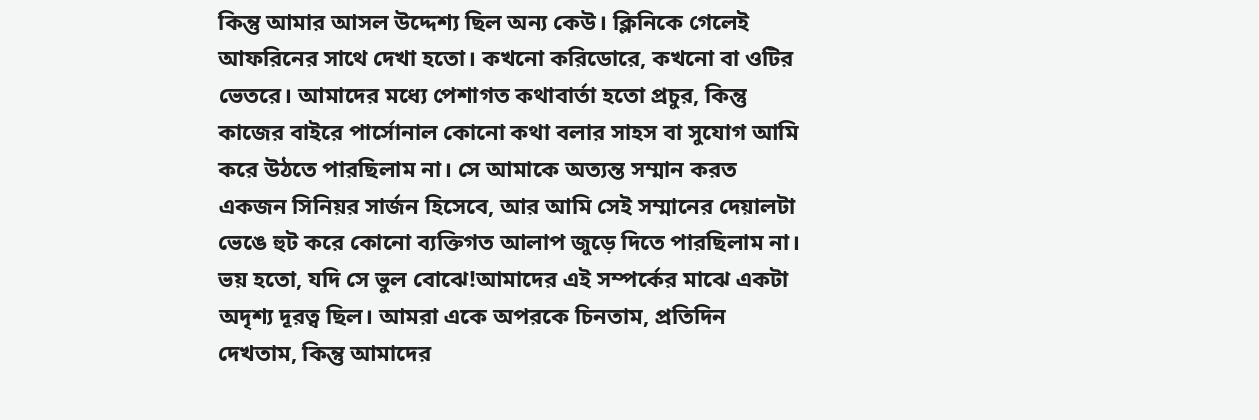কিন্তু আমার আসল উদ্দেশ্য ছিল অন্য কেউ। ক্লিনিকে গেলেই আফরিনের সাথে দেখা হতো। কখনো করিডোরে, কখনো বা ওটির ভেতরে। আমাদের মধ্যে পেশাগত কথাবার্তা হতো প্রচুর, কিন্তু কাজের বাইরে পার্সোনাল কোনো কথা বলার সাহস বা সুযোগ আমি করে উঠতে পারছিলাম না। সে আমাকে অত্যন্ত সম্মান করত একজন সিনিয়র সার্জন হিসেবে, আর আমি সেই সম্মানের দেয়ালটা ভেঙে হুট করে কোনো ব্যক্তিগত আলাপ জুড়ে দিতে পারছিলাম না। ভয় হতো, যদি সে ভুল বোঝে!আমাদের এই সম্পর্কের মাঝে একটা অদৃশ্য দূরত্ব ছিল। আমরা একে অপরকে চিনতাম, প্রতিদিন দেখতাম, কিন্তু আমাদের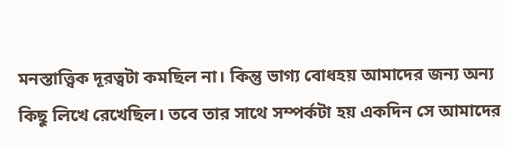মনস্তাত্ত্বিক দূরত্বটা কমছিল না। কিন্তু ভাগ্য বোধহয় আমাদের জন্য অন্য কিছু লিখে রেখেছিল। তবে তার সাথে সম্পর্কটা হয় একদিন সে আমাদের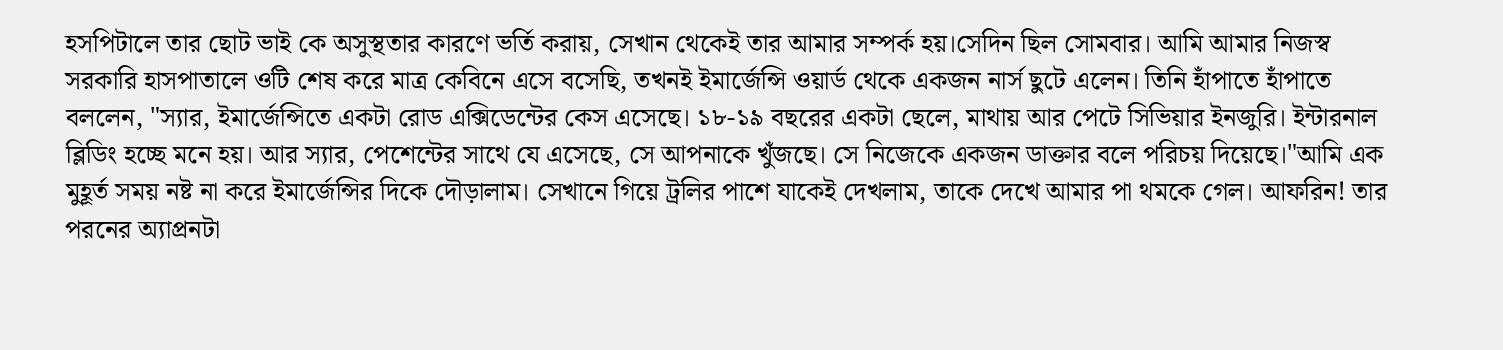হসপিটালে তার ছোট ভাই কে অসুস্থতার কারণে ভর্তি করায়, সেখান থেকেই তার আমার সম্পর্ক হয়।সেদিন ছিল সোমবার। আমি আমার নিজস্ব সরকারি হাসপাতালে ওটি শেষ করে মাত্র কেবিনে এসে বসেছি, তখনই ইমার্জেন্সি ওয়ার্ড থেকে একজন নার্স ছুটে এলেন। তিনি হাঁপাতে হাঁপাতে বললেন, "স্যার, ইমার্জেন্সিতে একটা রোড এক্সিডেন্টের কেস এসেছে। ১৮-১৯ বছরের একটা ছেলে, মাথায় আর পেটে সিভিয়ার ইনজুরি। ইন্টারনাল ব্লিডিং হচ্ছে মনে হয়। আর স্যার, পেশেন্টের সাথে যে এসেছে, সে আপনাকে খুঁজছে। সে নিজেকে একজন ডাক্তার বলে পরিচয় দিয়েছে।"আমি এক মুহূর্ত সময় নষ্ট না করে ইমার্জেন্সির দিকে দৌড়ালাম। সেখানে গিয়ে ট্রলির পাশে যাকেই দেখলাম, তাকে দেখে আমার পা থমকে গেল। আফরিন! তার পরনের অ্যাপ্রনটা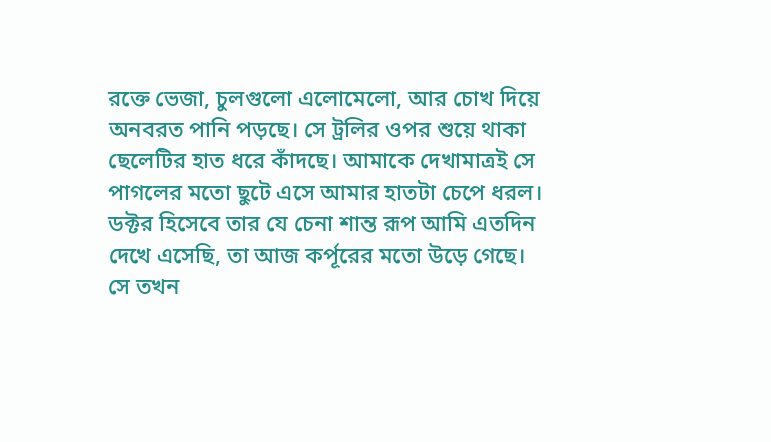রক্তে ভেজা, চুলগুলো এলোমেলো, আর চোখ দিয়ে অনবরত পানি পড়ছে। সে ট্রলির ওপর শুয়ে থাকা ছেলেটির হাত ধরে কাঁদছে। আমাকে দেখামাত্রই সে পাগলের মতো ছুটে এসে আমার হাতটা চেপে ধরল। ডক্টর হিসেবে তার যে চেনা শান্ত রূপ আমি এতদিন দেখে এসেছি, তা আজ কর্পূরের মতো উড়ে গেছে। সে তখন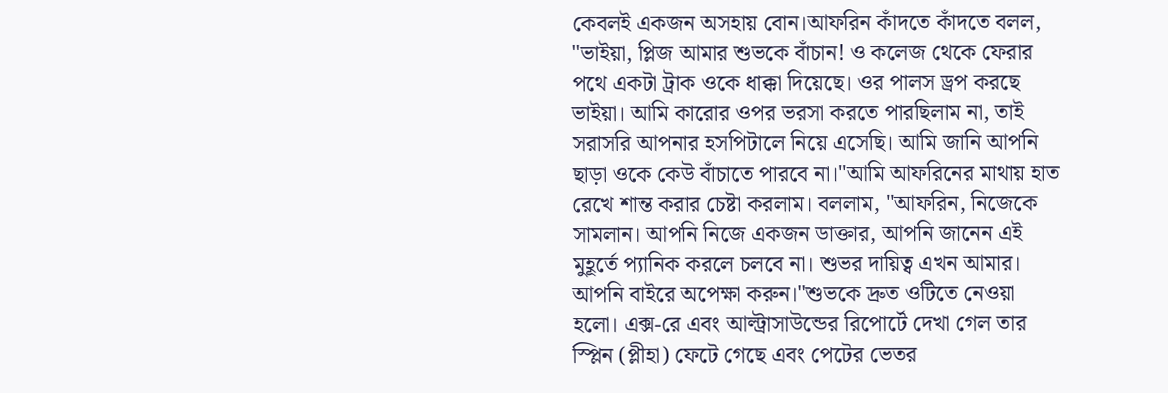কেবলই একজন অসহায় বোন।আফরিন কাঁদতে কাঁদতে বলল, "ভাইয়া, প্লিজ আমার শুভকে বাঁচান! ও কলেজ থেকে ফেরার পথে একটা ট্রাক ওকে ধাক্কা দিয়েছে। ওর পালস ড্রপ করছে ভাইয়া। আমি কারোর ওপর ভরসা করতে পারছিলাম না, তাই সরাসরি আপনার হসপিটালে নিয়ে এসেছি। আমি জানি আপনি ছাড়া ওকে কেউ বাঁচাতে পারবে না।"আমি আফরিনের মাথায় হাত রেখে শান্ত করার চেষ্টা করলাম। বললাম, "আফরিন, নিজেকে সামলান। আপনি নিজে একজন ডাক্তার, আপনি জানেন এই মুহূর্তে প্যানিক করলে চলবে না। শুভর দায়িত্ব এখন আমার। আপনি বাইরে অপেক্ষা করুন।"শুভকে দ্রুত ওটিতে নেওয়া হলো। এক্স-রে এবং আল্ট্রাসাউন্ডের রিপোর্টে দেখা গেল তার স্প্লিন (প্লীহা) ফেটে গেছে এবং পেটের ভেতর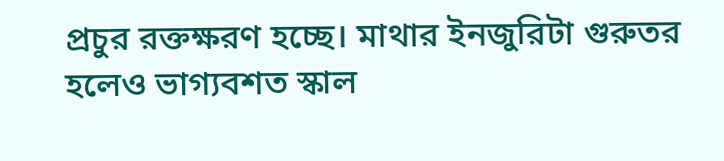প্রচুর রক্তক্ষরণ হচ্ছে। মাথার ইনজুরিটা গুরুতর হলেও ভাগ্যবশত স্কাল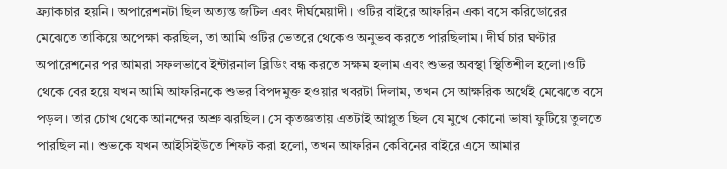ফ্র্যাকচার হয়নি। অপারেশনটা ছিল অত্যন্ত জটিল এবং দীর্ঘমেয়াদী। ওটির বাইরে আফরিন একা বসে করিডোরের মেঝেতে তাকিয়ে অপেক্ষা করছিল, তা আমি ওটির ভেতরে থেকেও অনুভব করতে পারছিলাম। দীর্ঘ চার ঘণ্টার অপারেশনের পর আমরা সফলভাবে ইন্টারনাল ব্লিডিং বন্ধ করতে সক্ষম হলাম এবং শুভর অবস্থা স্থিতিশীল হলো।ওটি থেকে বের হয়ে যখন আমি আফরিনকে শুভর বিপদমুক্ত হওয়ার খবরটা দিলাম, তখন সে আক্ষরিক অর্থেই মেঝেতে বসে পড়ল। তার চোখ থেকে আনন্দের অশ্রু ঝরছিল। সে কৃতজ্ঞতায় এতটাই আপ্লুত ছিল যে মুখে কোনো ভাষা ফুটিয়ে তুলতে পারছিল না। শুভকে যখন আইসিইউতে শিফট করা হলো, তখন আফরিন কেবিনের বাইরে এসে আমার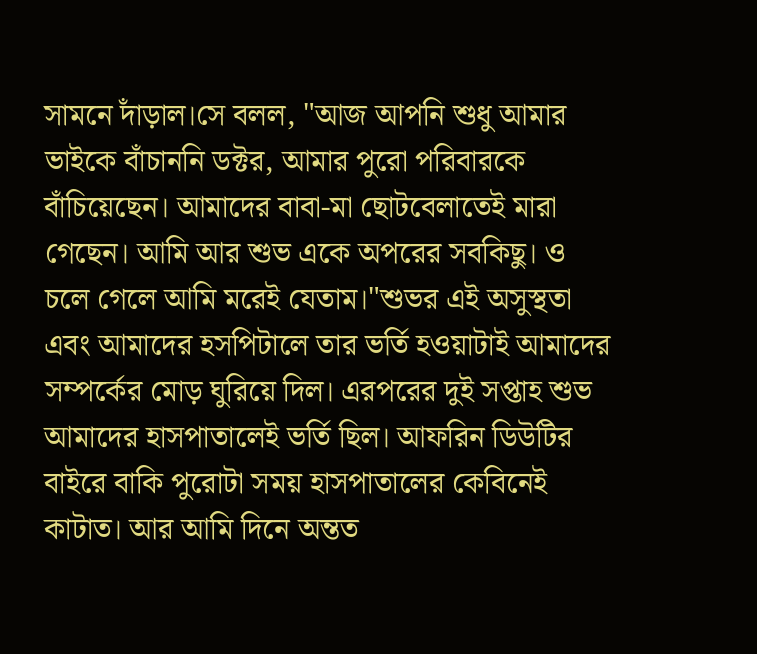সামনে দাঁড়াল।সে বলল, "আজ আপনি শুধু আমার ভাইকে বাঁচাননি ডক্টর, আমার পুরো পরিবারকে বাঁচিয়েছেন। আমাদের বাবা-মা ছোটবেলাতেই মারা গেছেন। আমি আর শুভ একে অপরের সবকিছু। ও চলে গেলে আমি মরেই যেতাম।"শুভর এই অসুস্থতা এবং আমাদের হসপিটালে তার ভর্তি হওয়াটাই আমাদের সম্পর্কের মোড় ঘুরিয়ে দিল। এরপরের দুই সপ্তাহ শুভ আমাদের হাসপাতালেই ভর্তি ছিল। আফরিন ডিউটির বাইরে বাকি পুরোটা সময় হাসপাতালের কেবিনেই কাটাত। আর আমি দিনে অন্তত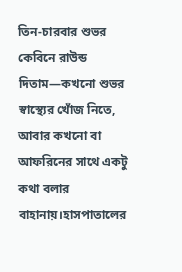তিন-চারবার শুভর কেবিনে রাউন্ড দিতাম—কখনো শুভর স্বাস্থ্যের খোঁজ নিতে, আবার কখনো বা আফরিনের সাথে একটু কথা বলার বাহানায়।হাসপাতালের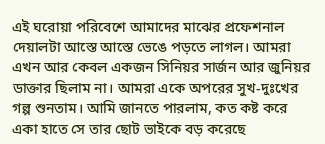এই ঘরোয়া পরিবেশে আমাদের মাঝের প্রফেশনাল দেয়ালটা আস্তে আস্তে ভেঙে পড়তে লাগল। আমরা এখন আর কেবল একজন সিনিয়র সার্জন আর জুনিয়র ডাক্তার ছিলাম না। আমরা একে অপরের সুখ-দুঃখের গল্প শুনতাম। আমি জানতে পারলাম, কত কষ্ট করে একা হাতে সে তার ছোট ভাইকে বড় করেছে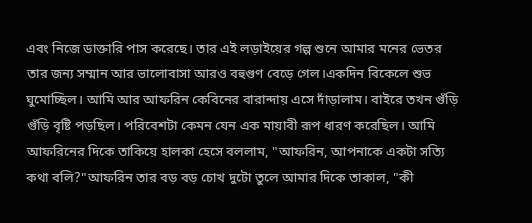এবং নিজে ডাক্তারি পাস করেছে। তার এই লড়াইয়ের গল্প শুনে আমার মনের ভেতর তার জন্য সম্মান আর ভালোবাসা আরও বহুগুণ বেড়ে গেল।একদিন বিকেলে শুভ ঘুমোচ্ছিল। আমি আর আফরিন কেবিনের বারান্দায় এসে দাঁড়ালাম। বাইরে তখন গুঁড়ি গুঁড়ি বৃষ্টি পড়ছিল। পরিবেশটা কেমন যেন এক মায়াবী রূপ ধারণ করেছিল। আমি আফরিনের দিকে তাকিয়ে হালকা হেসে বললাম, "আফরিন, আপনাকে একটা সত্যি কথা বলি?"আফরিন তার বড় বড় চোখ দুটো তুলে আমার দিকে তাকাল, "কী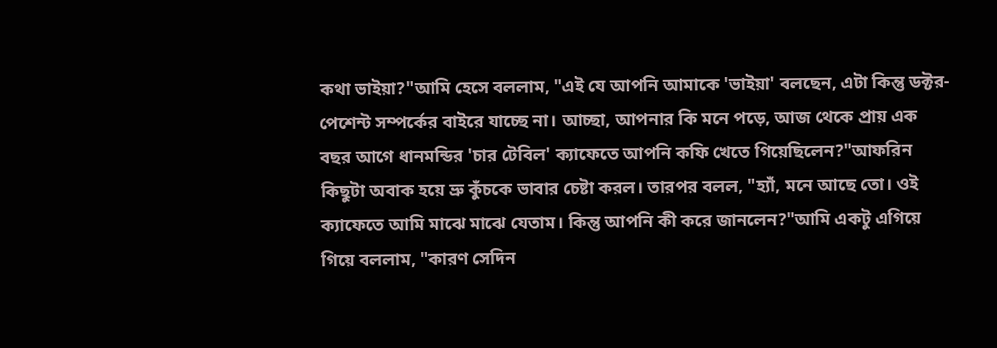কথা ভাইয়া?"আমি হেসে বললাম, "এই যে আপনি আমাকে 'ভাইয়া' বলছেন, এটা কিন্তু ডক্টর-পেশেন্ট সম্পর্কের বাইরে যাচ্ছে না। আচ্ছা, আপনার কি মনে পড়ে, আজ থেকে প্রায় এক বছর আগে ধানমন্ডির 'চার টেবিল' ক্যাফেতে আপনি কফি খেতে গিয়েছিলেন?"আফরিন কিছুটা অবাক হয়ে ভ্রু কুঁচকে ভাবার চেষ্টা করল। তারপর বলল, "হ্যাঁ, মনে আছে তো। ওই ক্যাফেতে আমি মাঝে মাঝে যেতাম। কিন্তু আপনি কী করে জানলেন?"আমি একটু এগিয়ে গিয়ে বললাম, "কারণ সেদিন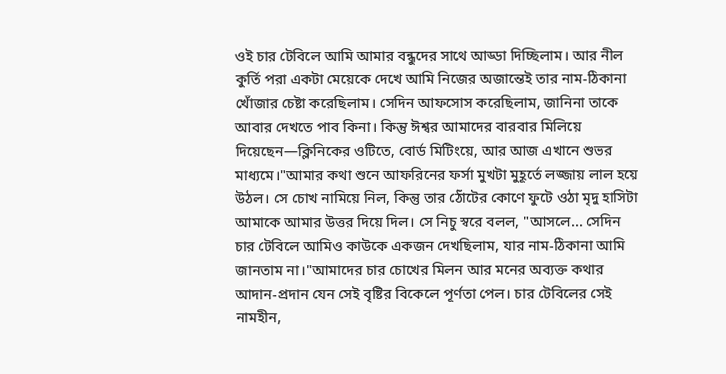ওই চার টেবিলে আমি আমার বন্ধুদের সাথে আড্ডা দিচ্ছিলাম। আর নীল কুর্তি পরা একটা মেয়েকে দেখে আমি নিজের অজান্তেই তার নাম-ঠিকানা খোঁজার চেষ্টা করেছিলাম। সেদিন আফসোস করেছিলাম, জানিনা তাকে আবার দেখতে পাব কিনা। কিন্তু ঈশ্বর আমাদের বারবার মিলিয়ে দিয়েছেন—ক্লিনিকের ওটিতে, বোর্ড মিটিংয়ে, আর আজ এখানে শুভর মাধ্যমে।"আমার কথা শুনে আফরিনের ফর্সা মুখটা মুহূর্তে লজ্জায় লাল হয়ে উঠল। সে চোখ নামিয়ে নিল, কিন্তু তার ঠোঁটের কোণে ফুটে ওঠা মৃদু হাসিটা আমাকে আমার উত্তর দিয়ে দিল। সে নিচু স্বরে বলল, "আসলে... সেদিন চার টেবিলে আমিও কাউকে একজন দেখছিলাম, যার নাম-ঠিকানা আমি জানতাম না।"আমাদের চার চোখের মিলন আর মনের অব্যক্ত কথার আদান-প্রদান যেন সেই বৃষ্টির বিকেলে পূর্ণতা পেল। চার টেবিলের সেই নামহীন,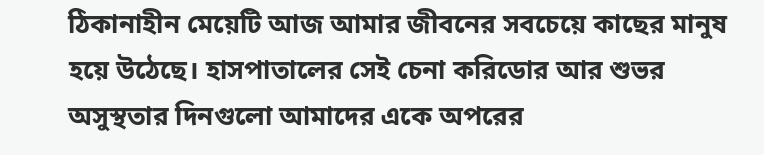ঠিকানাহীন মেয়েটি আজ আমার জীবনের সবচেয়ে কাছের মানুষ হয়ে উঠেছে। হাসপাতালের সেই চেনা করিডোর আর শুভর অসুস্থতার দিনগুলো আমাদের একে অপরের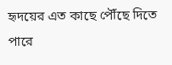হৃদয়ের এত কাছে পৌঁছে দিতে পারে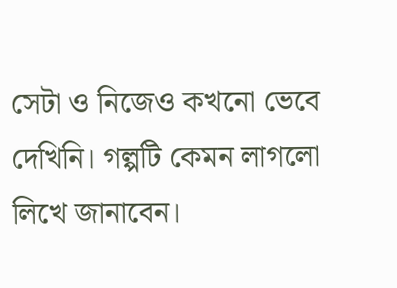সেটা ও নিজেও কখনো ভেবে দেখিনি। গল্পটি কেমন লাগলো লিখে জানাবেন।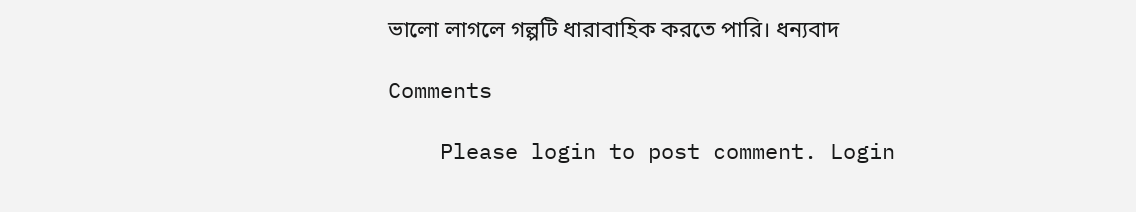ভালো লাগলে গল্পটি ধারাবাহিক করতে পারি। ধন্যবাদ

Comments

    Please login to post comment. Login